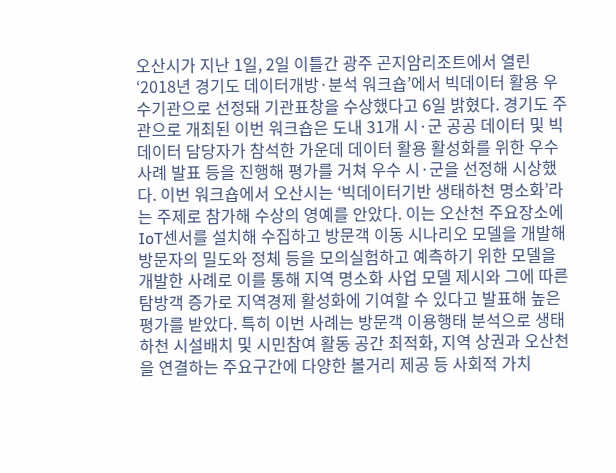오산시가 지난 1일, 2일 이틀간 광주 곤지암리조트에서 열린 ‘2018년 경기도 데이터개방·분석 워크숍’에서 빅데이터 활용 우수기관으로 선정돼 기관표창을 수상했다고 6일 밝혔다. 경기도 주관으로 개최된 이번 워크숍은 도내 31개 시·군 공공 데이터 및 빅데이터 담당자가 참석한 가운데 데이터 활용 활성화를 위한 우수사례 발표 등을 진행해 평가를 거쳐 우수 시·군을 선정해 시상했다. 이번 워크숍에서 오산시는 ‘빅데이터기반 생태하천 명소화’라는 주제로 참가해 수상의 영예를 안았다. 이는 오산천 주요장소에 IoT센서를 설치해 수집하고 방문객 이동 시나리오 모델을 개발해 방문자의 밀도와 정체 등을 모의실험하고 예측하기 위한 모델을 개발한 사례로 이를 통해 지역 명소화 사업 모델 제시와 그에 따른 탐방객 증가로 지역경제 활성화에 기여할 수 있다고 발표해 높은 평가를 받았다. 특히 이번 사례는 방문객 이용행태 분석으로 생태하천 시설배치 및 시민참여 활동 공간 최적화, 지역 상권과 오산천을 연결하는 주요구간에 다양한 볼거리 제공 등 사회적 가치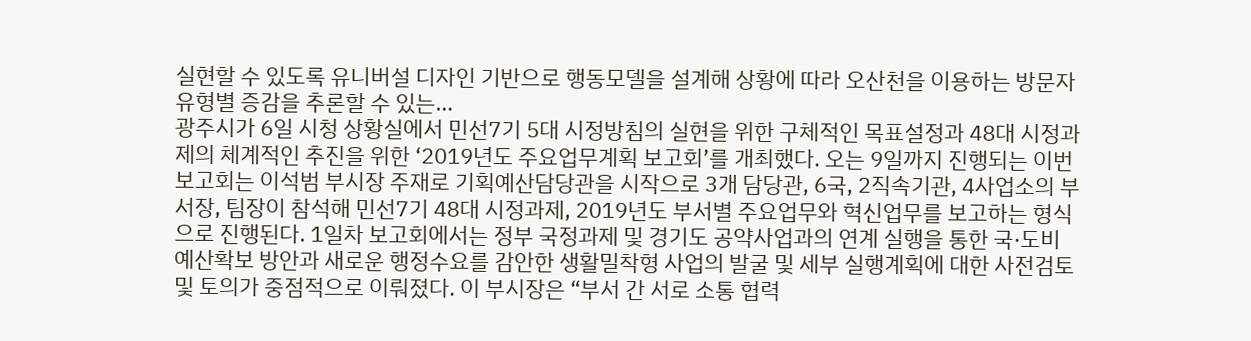실현할 수 있도록 유니버설 디자인 기반으로 행동모델을 설계해 상황에 따라 오산천을 이용하는 방문자 유형별 증감을 추론할 수 있는…
광주시가 6일 시청 상황실에서 민선7기 5대 시정방침의 실현을 위한 구체적인 목표설정과 48대 시정과제의 체계적인 추진을 위한 ‘2019년도 주요업무계획 보고회’를 개최했다. 오는 9일까지 진행되는 이번 보고회는 이석범 부시장 주재로 기획예산담당관을 시작으로 3개 담당관, 6국, 2직속기관, 4사업소의 부서장, 팀장이 참석해 민선7기 48대 시정과제, 2019년도 부서별 주요업무와 혁신업무를 보고하는 형식으로 진행된다. 1일차 보고회에서는 정부 국정과제 및 경기도 공약사업과의 연계 실행을 통한 국·도비 예산확보 방안과 새로운 행정수요를 감안한 생활밀착형 사업의 발굴 및 세부 실행계획에 대한 사전검토 및 토의가 중점적으로 이뤄졌다. 이 부시장은 “부서 간 서로 소통 협력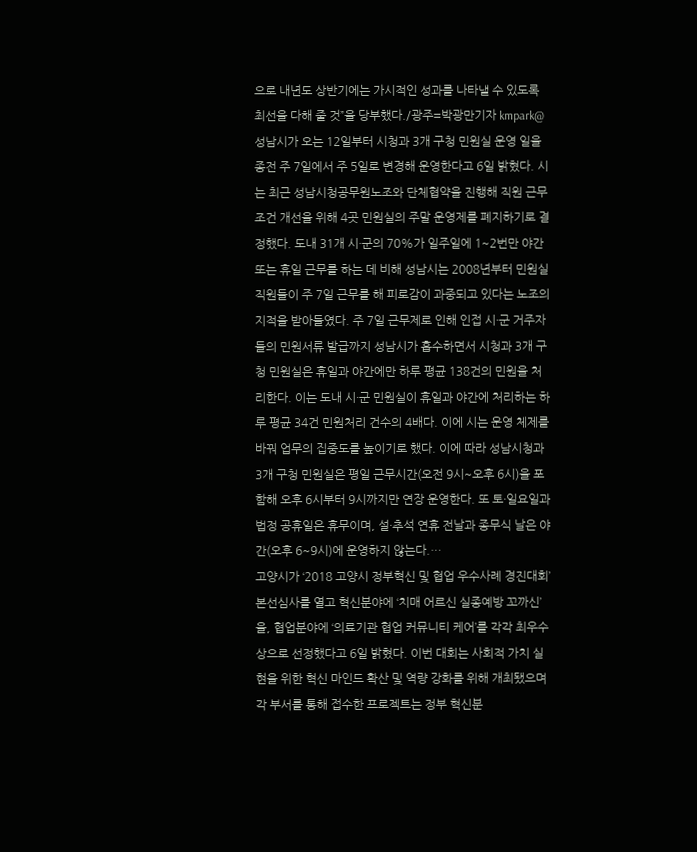으로 내년도 상반기에는 가시적인 성과를 나타낼 수 있도록 최선을 다해 줄 것”을 당부했다./광주=박광만기자 kmpark@
성남시가 오는 12일부터 시청과 3개 구청 민원실 운영 일을 종전 주 7일에서 주 5일로 변경해 운영한다고 6일 밝혔다. 시는 최근 성남시청공무원노조와 단체협약을 진행해 직원 근무조건 개선을 위해 4곳 민원실의 주말 운영제를 폐지하기로 결정했다. 도내 31개 시·군의 70%가 일주일에 1~2번만 야간 또는 휴일 근무를 하는 데 비해 성남시는 2008년부터 민원실 직원들이 주 7일 근무를 해 피로감이 과중되고 있다는 노조의 지적을 받아들였다. 주 7일 근무제로 인해 인접 시·군 거주자들의 민원서류 발급까지 성남시가 흡수하면서 시청과 3개 구청 민원실은 휴일과 야간에만 하루 평균 138건의 민원을 처리한다. 이는 도내 시·군 민원실이 휴일과 야간에 처리하는 하루 평균 34건 민원처리 건수의 4배다. 이에 시는 운영 체제를 바꿔 업무의 집중도를 높이기로 했다. 이에 따라 성남시청과 3개 구청 민원실은 평일 근무시간(오전 9시~오후 6시)을 포함해 오후 6시부터 9시까지만 연장 운영한다. 또 토·일요일과 법정 공휴일은 휴무이며, 설·추석 연휴 전날과 종무식 날은 야간(오후 6~9시)에 운영하지 않는다.…
고양시가 ‘2018 고양시 정부혁신 및 협업 우수사례 경진대회’ 본선심사를 열고 혁신분야에 ‘치매 어르신 실종예방 꼬까신’을, 협업분야에 ‘의료기관 협업 커뮤니티 케어’를 각각 최우수상으로 선정했다고 6일 밝혔다. 이번 대회는 사회적 가치 실현을 위한 혁신 마인드 확산 및 역량 강화를 위해 개최됐으며 각 부서를 통해 접수한 프로젝트는 정부 혁신분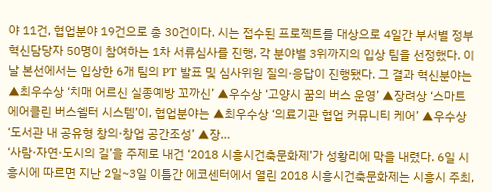야 11건, 협업분야 19건으로 총 30건이다. 시는 접수된 프로젝트를 대상으로 4일간 부서별 정부혁신담당자 50명이 참여하는 1차 서류심사를 진행, 각 분야별 3위까지의 입상 팀을 선정했다. 이날 본선에서는 입상한 6개 팀의 PT 발표 및 심사위원 질의·응답이 진행됐다. 그 결과 혁신분야는 ▲최우수상 ‘치매 어르신 실종예방 꼬까신’ ▲우수상 ‘고양시 꿈의 버스 운영’ ▲장려상 ‘스마트 에어클린 버스쉘터 시스템’이, 협업분야는 ▲최우수상 ‘의료기관 협업 커뮤니티 케어’ ▲우수상 ‘도서관 내 공유형 창의·창업 공간조성’ ▲장…
‘사람·자연·도시의 길’을 주제로 내건 ‘2018 시흥시건축문화제’가 성황리에 막을 내렸다. 6일 시흥시에 따르면 지난 2일~3일 이틀간 에코센터에서 열린 2018 시흥시건축문화제는 시흥시 주최,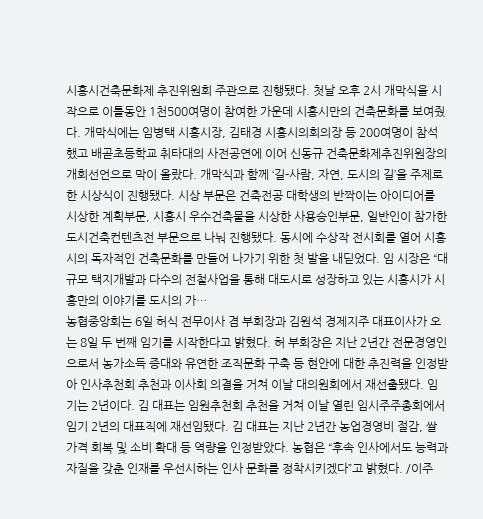시흥시건축문화제 추진위원회 주관으로 진행됐다. 첫날 오후 2시 개막식을 시작으로 이틀동안 1천500여명이 참여한 가운데 시흥시만의 건축문화를 보여줬다. 개막식에는 임병택 시흥시장, 김태경 시흥시의회의장 등 200여명이 참석했고 배곧초등학교 취타대의 사전공연에 이어 신동규 건축문화제추진위원장의 개회선언으로 막이 올랐다. 개막식과 함께 ‘길-사람, 자연, 도시의 길’을 주제로 한 시상식이 진행됐다. 시상 부문은 건축전공 대학생의 반짝이는 아이디어를 시상한 계획부문, 시흥시 우수건축물을 시상한 사용승인부문, 일반인이 참가한 도시건축컨텐츠전 부문으로 나눠 진행됐다. 동시에 수상작 전시회를 열어 시흥시의 독자적인 건축문화를 만들어 나가기 위한 첫 발을 내딛었다. 임 시장은 “대규모 택지개발과 다수의 전철사업을 통해 대도시로 성장하고 있는 시흥시가 시흥만의 이야기를 도시의 가…
농협중앙회는 6일 허식 전무이사 겸 부회장과 김원석 경제지주 대표이사가 오는 8일 두 번째 임기를 시작한다고 밝혔다. 허 부회장은 지난 2년간 전문경영인으로서 농가소득 증대와 유연한 조직문화 구축 등 현안에 대한 추진력을 인정받아 인사추천회 추천과 이사회 의결을 거쳐 이날 대의원회에서 재선출됐다. 임기는 2년이다. 김 대표는 임원추천회 추천을 거쳐 이날 열린 임시주주총회에서 임기 2년의 대표직에 재선임됐다. 김 대표는 지난 2년간 농업경영비 절감, 쌀 가격 회복 및 소비 확대 등 역량을 인정받았다. 농협은 “후속 인사에서도 능력과 자질을 갖춘 인재를 우선시하는 인사 문화를 정착시키겠다”고 밝혔다. /이주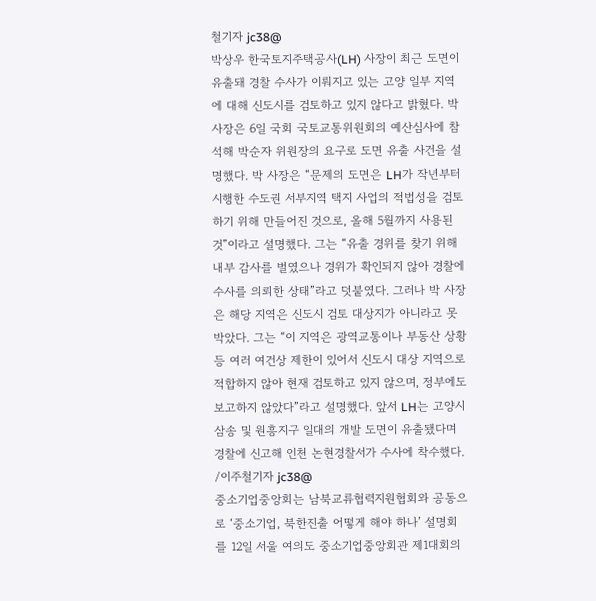철기자 jc38@
박상우 한국토지주택공사(LH) 사장이 최근 도면이 유출돼 경찰 수사가 이뤄지고 있는 고양 일부 지역에 대해 신도시를 검토하고 있지 않다고 밝혔다. 박 사장은 6일 국회 국토교통위원회의 예산심사에 참석해 박순자 위원장의 요구로 도면 유출 사건을 설명했다. 박 사장은 “문제의 도면은 LH가 작년부터 시행한 수도권 서부지역 택지 사업의 적법성을 검토하기 위해 만들어진 것으로, 올해 5월까지 사용된 것”이라고 설명했다. 그는 “유출 경위를 찾기 위해 내부 감사를 벌였으나 경위가 확인되지 않아 경찰에 수사를 의뢰한 상태”라고 덧붙였다. 그러나 박 사장은 해당 지역은 신도시 검토 대상지가 아니라고 못 박았다. 그는 “이 지역은 광역교통이나 부동산 상황 등 여러 여건상 제한이 있어서 신도시 대상 지역으로 적합하지 않아 현재 검토하고 있지 않으며, 정부에도 보고하지 않았다”라고 설명했다. 앞서 LH는 고양시 삼송 및 원흥지구 일대의 개발 도면이 유출됐다며 경찰에 신고해 인천 논현경찰서가 수사에 착수했다. /이주철기자 jc38@
중소기업중앙회는 남북교류협력지원협회와 공동으로 ‘중소기업, 북한진출 어떻게 해야 하나’ 설명회를 12일 서울 여의도 중소기업중앙회관 제1대회의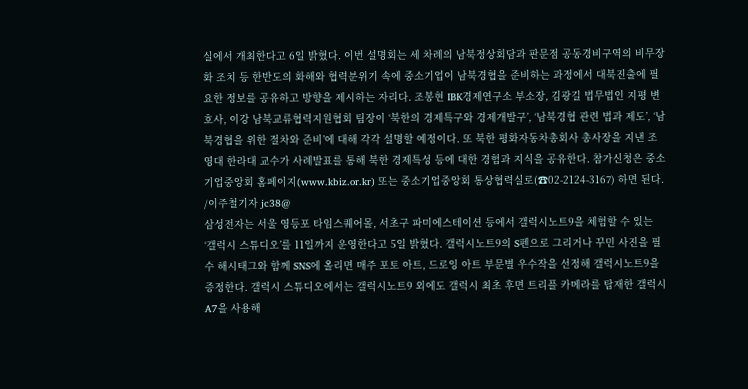실에서 개최한다고 6일 밝혔다. 이번 설명회는 세 차례의 남북정상회담과 판문점 공동경비구역의 비무장화 조치 등 한반도의 화해와 협력분위기 속에 중소기업이 남북경협을 준비하는 과정에서 대북진출에 필요한 정보를 공유하고 방향을 제시하는 자리다. 조봉현 IBK경제연구소 부소장, 김광길 법무법인 지평 변호사, 이강 남북교류협력지원협회 팀장이 ‘북한의 경제특구와 경제개발구’, ‘남북경협 관련 법과 제도’, ‘남북경협을 위한 절차와 준비’에 대해 각각 설명할 예정이다. 또 북한 평화자동차총회사 총사장을 지낸 조영대 한라대 교수가 사례발표를 통해 북한 경제특성 등에 대한 경험과 지식을 공유한다. 참가신청은 중소기업중앙회 홈페이지(www.kbiz.or.kr) 또는 중소기업중앙회 통상협력실로(☎02-2124-3167) 하면 된다. /이주철기자 jc38@
삼성전자는 서울 영등포 타임스퀘어몰, 서초구 파미에스테이션 등에서 갤럭시노트9을 체험할 수 있는 ‘갤럭시 스튜디오’를 11일까지 운영한다고 5일 밝혔다. 갤럭시노트9의 S펜으로 그리거나 꾸민 사진을 필수 해시태그와 함께 SNS에 올리면 매주 포토 아트, 드로잉 아트 부문별 우수작을 선정해 갤럭시노트9을 증정한다. 갤럭시 스튜디오에서는 갤럭시노트9 외에도 갤럭시 최초 후면 트리플 카메라를 탑재한 갤럭시A7을 사용해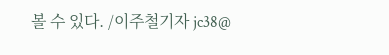볼 수 있다. /이주철기자 jc38@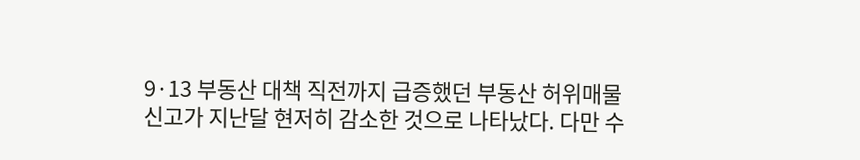9·13 부동산 대책 직전까지 급증했던 부동산 허위매물 신고가 지난달 현저히 감소한 것으로 나타났다. 다만 수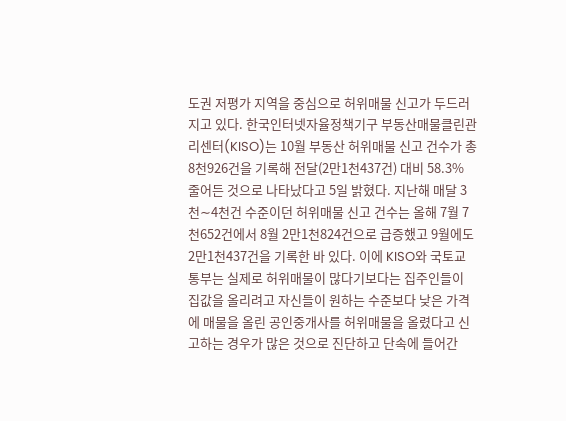도권 저평가 지역을 중심으로 허위매물 신고가 두드러지고 있다. 한국인터넷자율정책기구 부동산매물클린관리센터(KISO)는 10월 부동산 허위매물 신고 건수가 총 8천926건을 기록해 전달(2만1천437건) 대비 58.3% 줄어든 것으로 나타났다고 5일 밝혔다. 지난해 매달 3천∼4천건 수준이던 허위매물 신고 건수는 올해 7월 7천652건에서 8월 2만1천824건으로 급증했고 9월에도 2만1천437건을 기록한 바 있다. 이에 KISO와 국토교통부는 실제로 허위매물이 많다기보다는 집주인들이 집값을 올리려고 자신들이 원하는 수준보다 낮은 가격에 매물을 올린 공인중개사를 허위매물을 올렸다고 신고하는 경우가 많은 것으로 진단하고 단속에 들어간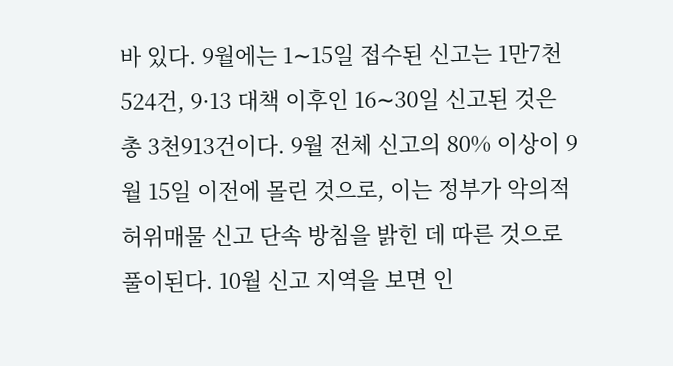바 있다. 9월에는 1∼15일 접수된 신고는 1만7천524건, 9·13 대책 이후인 16∼30일 신고된 것은 총 3천913건이다. 9월 전체 신고의 80% 이상이 9월 15일 이전에 몰린 것으로, 이는 정부가 악의적 허위매물 신고 단속 방침을 밝힌 데 따른 것으로 풀이된다. 10월 신고 지역을 보면 인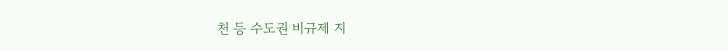천 등 수도권 비규제 지